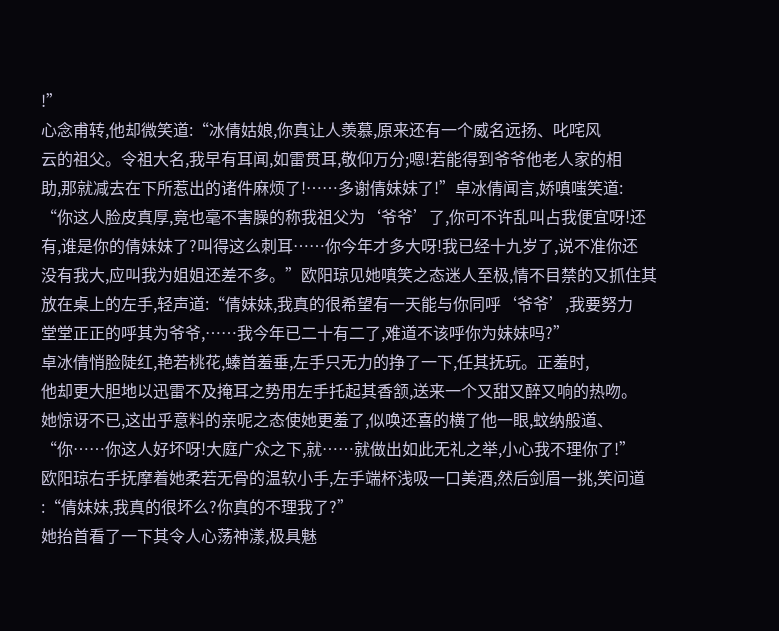!”
心念甫转,他却微笑道:“冰倩姑娘,你真让人羡慕,原来还有一个威名远扬、叱咤风
云的祖父。令祖大名,我早有耳闻,如雷贯耳,敬仰万分;嗯!若能得到爷爷他老人家的相
助,那就减去在下所惹出的诸件麻烦了!……多谢倩妹妹了!”卓冰倩闻言,娇嗔嗤笑道:
“你这人脸皮真厚,竟也毫不害臊的称我祖父为‘爷爷’了,你可不许乱叫占我便宜呀!还
有,谁是你的倩妹妹了?叫得这么刺耳……你今年才多大呀!我已经十九岁了,说不准你还
没有我大,应叫我为姐姐还差不多。”欧阳琼见她嗔笑之态迷人至极,情不目禁的又抓住其
放在桌上的左手,轻声道:“倩妹妹,我真的很希望有一天能与你同呼‘爷爷’,我要努力
堂堂正正的呼其为爷爷,……我今年已二十有二了,难道不该呼你为妹妹吗?”
卓冰倩悄脸陡红,艳若桃花,螓首羞垂,左手只无力的挣了一下,任其抚玩。正羞时,
他却更大胆地以迅雷不及掩耳之势用左手托起其香颔,送来一个又甜又醉又响的热吻。
她惊讶不已,这出乎意料的亲呢之态使她更羞了,似唤还喜的横了他一眼,蚊纳般道、
“你……你这人好坏呀!大庭广众之下,就……就做出如此无礼之举,小心我不理你了!”
欧阳琼右手抚摩着她柔若无骨的温软小手,左手端杯浅吸一口美酒,然后剑眉一挑,笑问道
:“倩妹妹,我真的很坏么?你真的不理我了?”
她抬首看了一下其令人心荡神漾,极具魅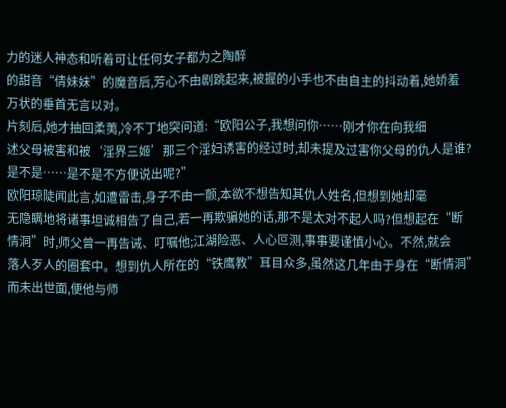力的迷人神态和听着可让任何女子都为之陶醉
的甜音“倩妹妹”的魔音后,芳心不由剧跳起来,被握的小手也不由自主的抖动着,她娇羞
万状的垂首无言以对。
片刻后,她才抽回柔荑,冷不丁地突问道:“欧阳公子,我想问你……刚才你在向我细
述父母被害和被‘淫界三姬’那三个淫妇诱害的经过时,却未提及过害你父母的仇人是谁?
是不是……是不是不方便说出呢?”
欧阳琼陡闻此言,如遭雷击,身子不由一颤,本欲不想告知其仇人姓名,但想到她却毫
无隐瞒地将诸事坦诚相告了自己,若一再欺骗她的话,那不是太对不起人吗?但想起在“断
情洞”时,师父曾一再告诫、叮嘱他;江湖险恶、人心叵测,事事要谨慎小心。不然,就会
落人歹人的圈套中。想到仇人所在的“铁鹰教”耳目众多,虽然这几年由于身在“断情洞”
而未出世面,便他与师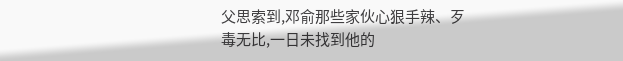父思索到,邓俞那些家伙心狠手辣、歹毒无比,一日未找到他的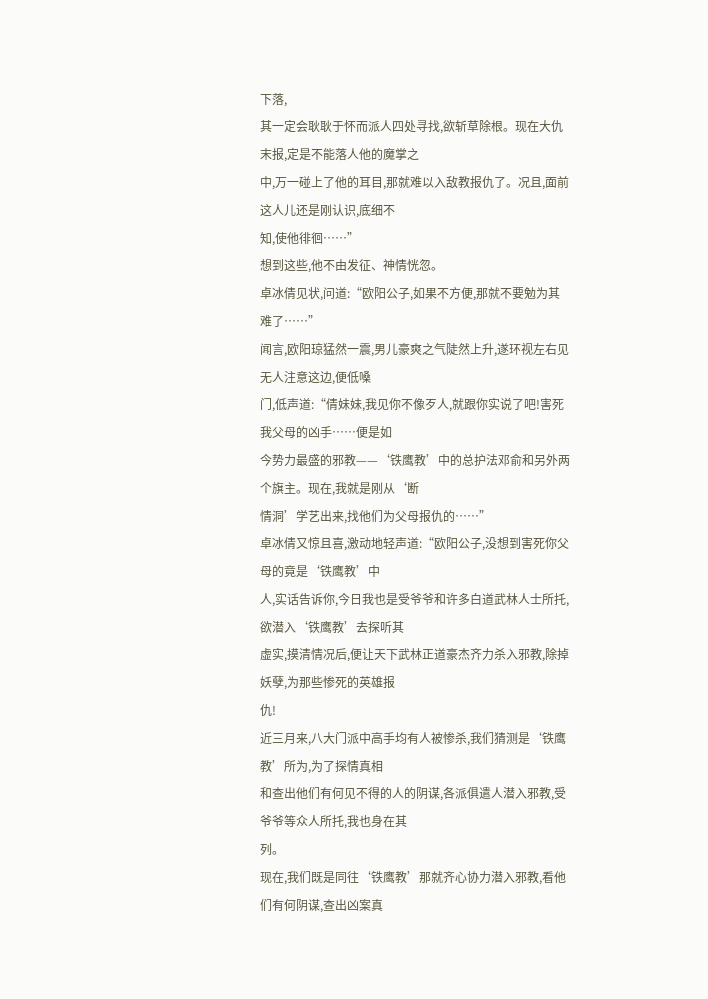下落,
其一定会耿耿于怀而派人四处寻找,欲斩草除根。现在大仇末报,定是不能落人他的魔掌之
中,万一碰上了他的耳目,那就难以入敌教报仇了。况且,面前这人儿还是刚认识,底细不
知,使他徘徊……”
想到这些,他不由发征、神情恍忽。
卓冰倩见状,问道:“欧阳公子,如果不方便,那就不要勉为其难了……”
闻言,欧阳琼猛然一震,男儿豪爽之气陡然上升,遂环视左右见无人注意这边,便低嗓
门,低声道:“倩妹妹,我见你不像歹人,就跟你实说了吧!害死我父母的凶手……便是如
今势力最盛的邪教——‘铁鹰教’中的总护法邓俞和另外两个旗主。现在,我就是刚从‘断
情洞’学艺出来,找他们为父母报仇的……”
卓冰倩又惊且喜,激动地轻声道:“欧阳公子,没想到害死你父母的竟是‘铁鹰教’中
人,实话告诉你,今日我也是受爷爷和许多白道武林人士所托,欲潜入‘铁鹰教’去探听其
虚实,摸清情况后,便让天下武林正道豪杰齐力杀入邪教,除掉妖孽,为那些惨死的英雄报
仇!
近三月来,八大门派中高手均有人被惨杀,我们猜测是‘铁鹰教’所为,为了探情真相
和查出他们有何见不得的人的阴谋,各派俱遣人潜入邪教,受爷爷等众人所托,我也身在其
列。
现在,我们既是同往‘铁鹰教’那就齐心协力潜入邪教,看他们有何阴谋,查出凶案真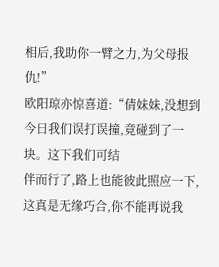相后,我助你一臂之力,为父母报仇!”
欧阳琼亦惊喜道:“倩妹妹,没想到今日我们误打误撞,竟碰到了一块。这下我们可结
伴而行了,路上也能彼此照应一下,这真是无缘巧合,你不能再说我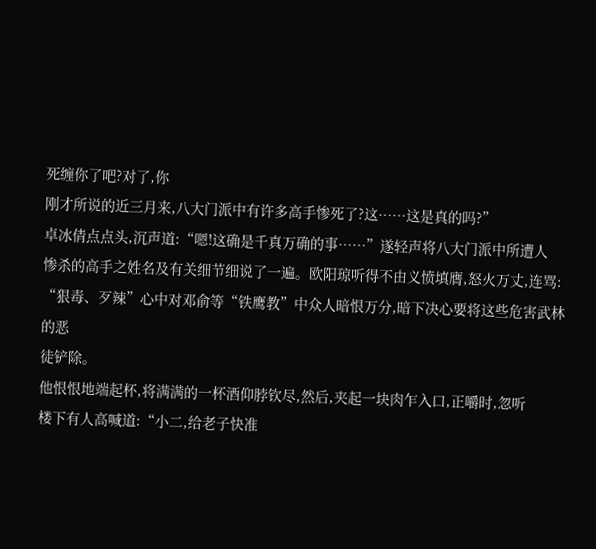死缠你了吧?对了,你
刚才所说的近三月来,八大门派中有许多高手惨死了?这……这是真的吗?”
卓冰倩点点头,沉声道:“嗯!这确是千真万确的事……”遂轻声将八大门派中所遭人
惨杀的高手之姓名及有关细节细说了一遍。欧阳琼听得不由义愤填膺,怒火万丈,连骂:
“狠毒、歹辣”心中对邓俞等“铁鹰教”中众人暗恨万分,暗下决心要将这些危害武林的恶
徒铲除。
他恨恨地端起杯,将满满的一杯酒仰脖钦尽,然后,夹起一块肉乍入口,正嚼时,忽听
楼下有人高喊道:“小二,给老子快准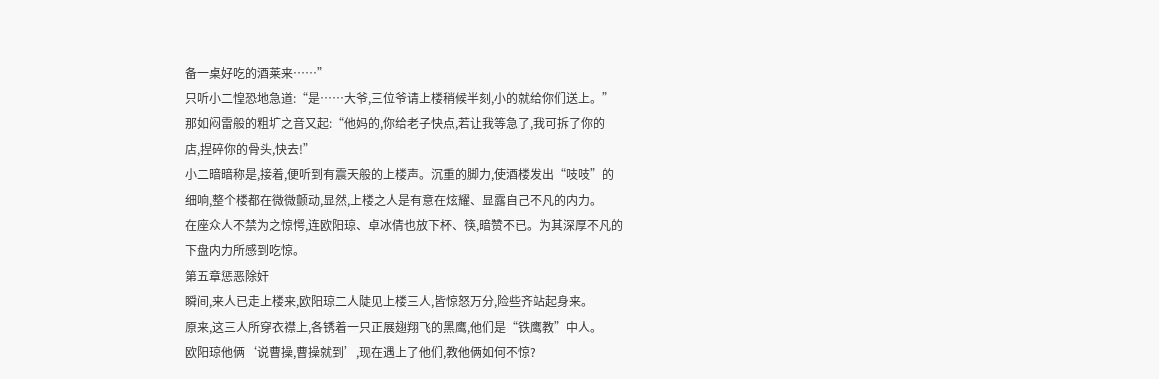备一桌好吃的酒莱来……”
只听小二惶恐地急道:“是……大爷,三位爷请上楼稍候半刻,小的就给你们送上。”
那如闷雷般的粗圹之音又起:“他妈的,你给老子快点,若让我等急了,我可拆了你的
店,捏碎你的骨头,快去!”
小二暗暗称是,接着,便听到有震天般的上楼声。沉重的脚力,使酒楼发出“吱吱”的
细响,整个楼都在微微颤动,显然,上楼之人是有意在炫耀、显露自己不凡的内力。
在座众人不禁为之惊愕,连欧阳琼、卓冰倩也放下杯、筷,暗赞不已。为其深厚不凡的
下盘内力所感到吃惊。
第五章惩恶除奸
瞬间,来人已走上楼来,欧阳琼二人陡见上楼三人,皆惊怒万分,险些齐站起身来。
原来,这三人所穿衣襟上,各锈着一只正展翅翔飞的黑鹰,他们是“铁鹰教”中人。
欧阳琼他俩‘说曹操,曹操就到’,现在遇上了他们,教他俩如何不惊?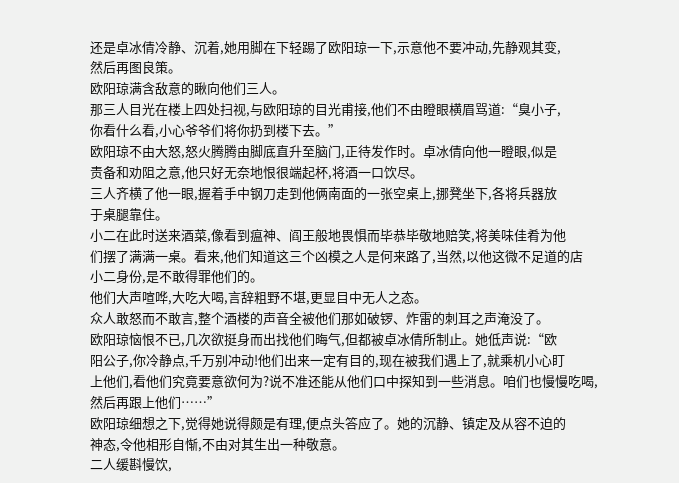还是卓冰倩冷静、沉着,她用脚在下轻踢了欧阳琼一下,示意他不要冲动,先静观其变,
然后再图良策。
欧阳琼满含敌意的瞅向他们三人。
那三人目光在楼上四处扫视,与欧阳琼的目光甫接,他们不由瞪眼横眉骂道:“臭小子,
你看什么看,小心爷爷们将你扔到楼下去。”
欧阳琼不由大怒,怒火腾腾由脚底直升至脑门,正待发作时。卓冰倩向他一瞪眼,似是
责备和劝阻之意,他只好无奈地恨很端起杯,将酒一口饮尽。
三人齐横了他一眼,握着手中钢刀走到他俩南面的一张空桌上,挪凳坐下,各将兵器放
于桌腿靠住。
小二在此时送来酒菜,像看到瘟神、阎王般地畏惧而毕恭毕敬地赔笑,将美味佳肴为他
们摆了满满一桌。看来,他们知道这三个凶模之人是何来路了,当然,以他这微不足道的店
小二身份,是不敢得罪他们的。
他们大声喧哗,大吃大喝,言辞粗野不堪,更显目中无人之态。
众人敢怒而不敢言,整个酒楼的声音全被他们那如破锣、炸雷的刺耳之声淹没了。
欧阳琼恼恨不已,几次欲挺身而出找他们晦气,但都被卓冰倩所制止。她低声说:“欧
阳公子,你冷静点,千万别冲动!他们出来一定有目的,现在被我们遇上了,就乘机小心盯
上他们,看他们究竟要意欲何为?说不准还能从他们口中探知到一些消息。咱们也慢慢吃喝,
然后再跟上他们……”
欧阳琼细想之下,觉得她说得颇是有理,便点头答应了。她的沉静、镇定及从容不迫的
神态,令他相形自惭,不由对其生出一种敬意。
二人缓斟慢饮,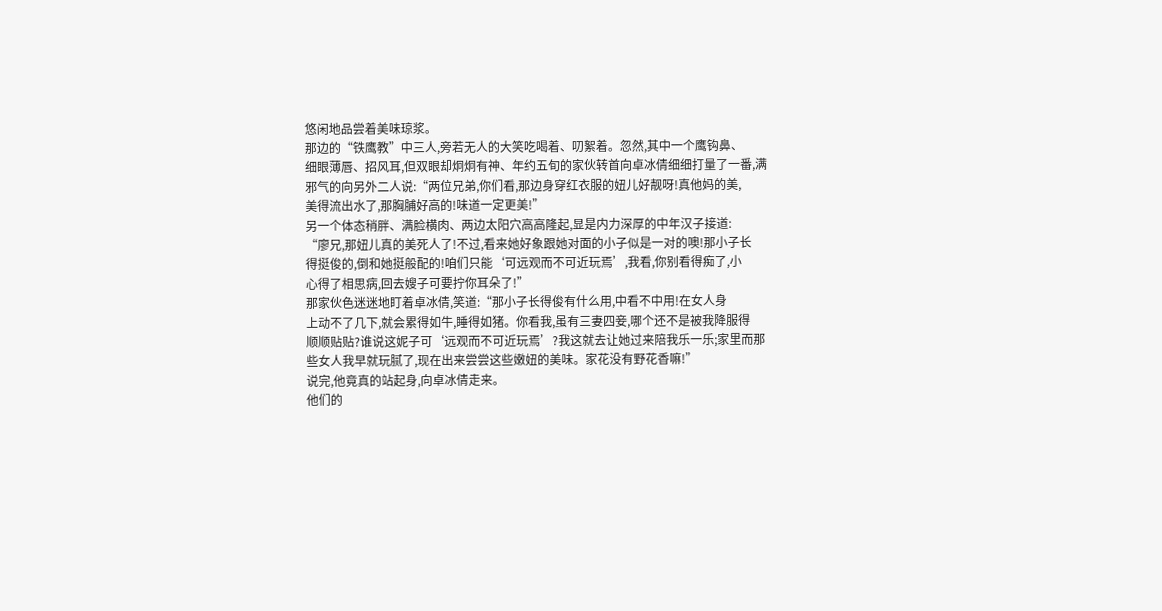悠闲地品尝着美味琼浆。
那边的“铁鹰教”中三人,旁若无人的大笑吃喝着、叨絮着。忽然,其中一个鹰钩鼻、
细眼薄唇、招风耳,但双眼却炯炯有神、年约五旬的家伙转首向卓冰倩细细打量了一番,满
邪气的向另外二人说:“两位兄弟,你们看,那边身穿红衣服的妞儿好靓呀!真他妈的美,
美得流出水了,那胸脯好高的!味道一定更美!”
另一个体态稍胖、满脸横肉、两边太阳穴高高隆起,显是内力深厚的中年汉子接道:
“廖兄,那妞儿真的美死人了!不过,看来她好象跟她对面的小子似是一对的噢!那小子长
得挺俊的,倒和她挺般配的!咱们只能‘可远观而不可近玩焉’,我看,你别看得痴了,小
心得了相思病,回去嫂子可要拧你耳朵了!”
那家伙色迷迷地盯着卓冰倩,笑道:“那小子长得俊有什么用,中看不中用!在女人身
上动不了几下,就会累得如牛,睡得如猪。你看我,虽有三妻四妾,哪个还不是被我降服得
顺顺贴贴?谁说这妮子可‘远观而不可近玩焉’?我这就去让她过来陪我乐一乐;家里而那
些女人我早就玩腻了,现在出来尝尝这些嫩妞的美味。家花没有野花香嘛!”
说完,他竟真的站起身,向卓冰倩走来。
他们的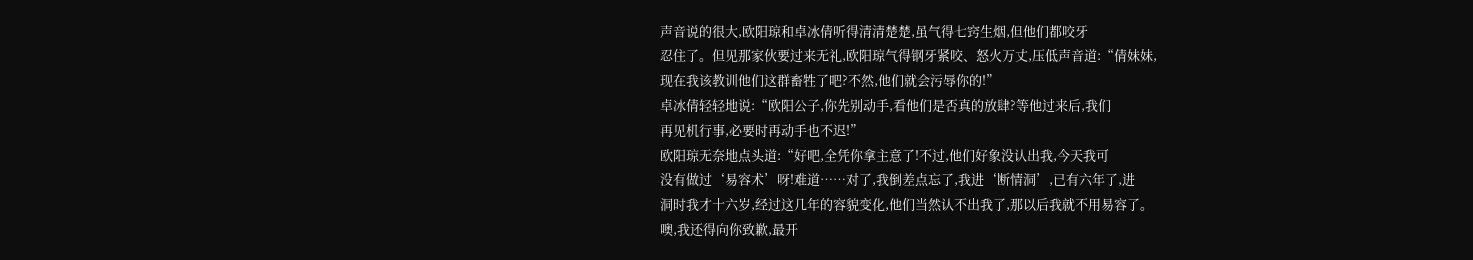声音说的很大,欧阳琼和卓冰倩听得清清楚楚,虽气得七窍生烟,但他们都咬牙
忍住了。但见那家伙要过来无礼,欧阳琼气得钢牙紧咬、怒火万丈,压低声音道:“倩妹妹,
现在我该教训他们这群畜牲了吧?不然,他们就会污辱你的!”
卓冰倩轻轻地说:“欧阳公子,你先别动手,看他们是否真的放肆?等他过来后,我们
再见机行事,必要时再动手也不迟!”
欧阳琼无奈地点头道:“好吧,全凭你拿主意了!不过,他们好象没认出我,今天我可
没有做过‘易容术’呀!难道……对了,我倒差点忘了,我进‘断情洞’,已有六年了,进
洞时我才十六岁,经过这几年的容貌变化,他们当然认不出我了,那以后我就不用易容了。
噢,我还得向你致歉,最开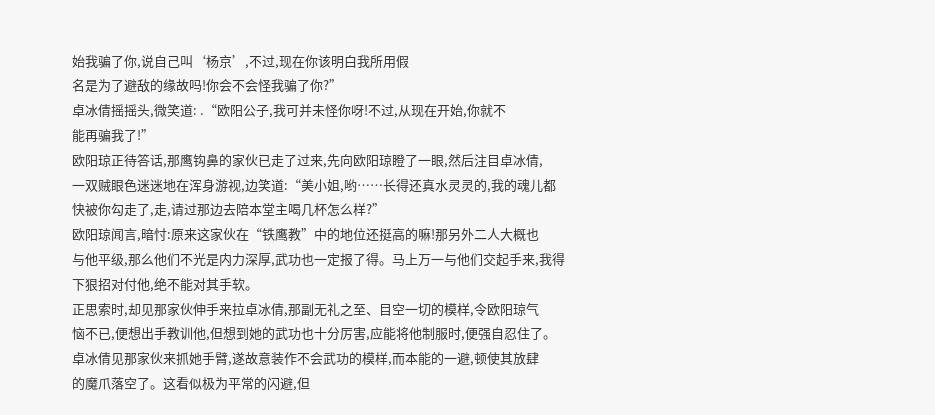始我骗了你,说自己叫‘杨京’,不过,现在你该明白我所用假
名是为了避敌的缘故吗!你会不会怪我骗了你?”
卓冰倩摇摇头,微笑道: .“欧阳公子,我可并未怪你呀!不过,从现在开始,你就不
能再骗我了!”
欧阳琼正待答话,那鹰钩鼻的家伙已走了过来,先向欧阳琼瞪了一眼,然后注目卓冰倩,
一双贼眼色迷迷地在浑身游视,边笑道:“美小姐,哟……长得还真水灵灵的,我的魂儿都
快被你勾走了,走,请过那边去陪本堂主喝几杯怎么样?”
欧阳琼闻言,暗忖:原来这家伙在“铁鹰教”中的地位还挺高的嘛!那另外二人大概也
与他平级,那么他们不光是内力深厚,武功也一定报了得。马上万一与他们交起手来,我得
下狠招对付他,绝不能对其手软。
正思索时,却见那家伙伸手来拉卓冰倩,那副无礼之至、目空一切的模样,令欧阳琼气
恼不已,便想出手教训他,但想到她的武功也十分厉害,应能将他制服时,便强自忍住了。
卓冰倩见那家伙来抓她手臂,遂故意装作不会武功的模样,而本能的一避,顿使其放肆
的魔爪落空了。这看似极为平常的闪避,但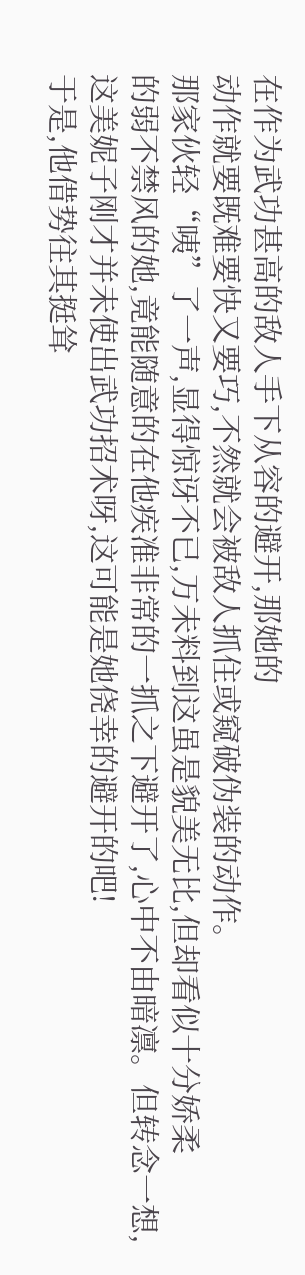在作为武功甚高的敌人手下从容的避开,那她的
动作就要既难要快又要巧,不然就会被敌人抓住或窥破伪装的动作。
那家伙轻“咦”了一声,显得惊讶不已,万未料到这虽是貌美无比,但却看似十分娇柔
的弱不禁风的她,竟能随意的在他疾准非常的一抓之下避开了,心中不由暗凛。但转念一想,
这美妮子刚才并未使出武功招术呀,这可能是她侥幸的避开的吧!
于是,他借势往其挺耸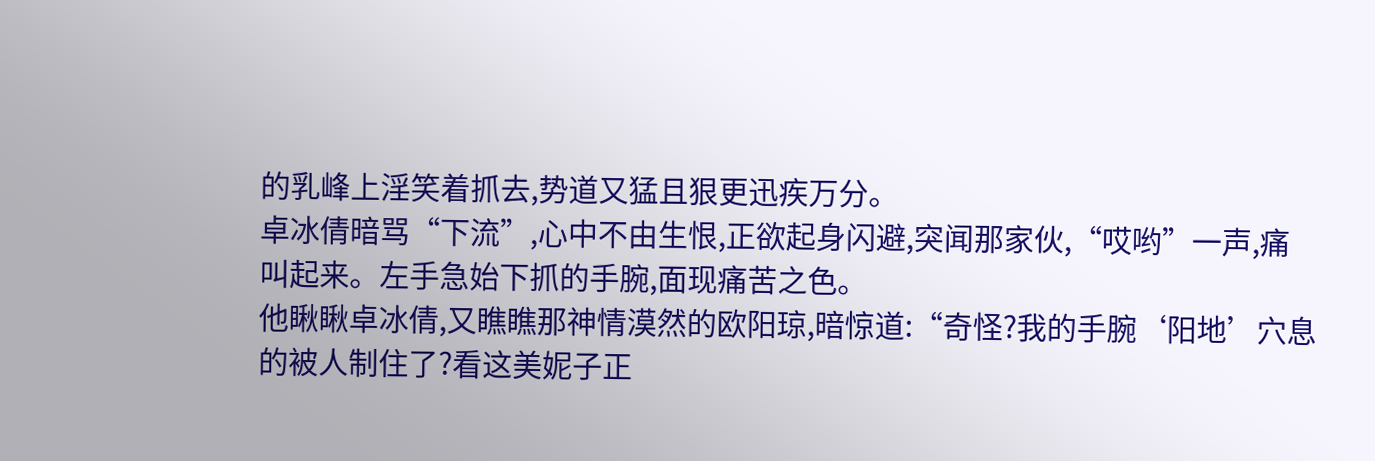的乳峰上淫笑着抓去,势道又猛且狠更迅疾万分。
卓冰倩暗骂“下流”,心中不由生恨,正欲起身闪避,突闻那家伙,“哎哟”一声,痛
叫起来。左手急始下抓的手腕,面现痛苦之色。
他瞅瞅卓冰倩,又瞧瞧那神情漠然的欧阳琼,暗惊道:“奇怪?我的手腕‘阳地’穴息
的被人制住了?看这美妮子正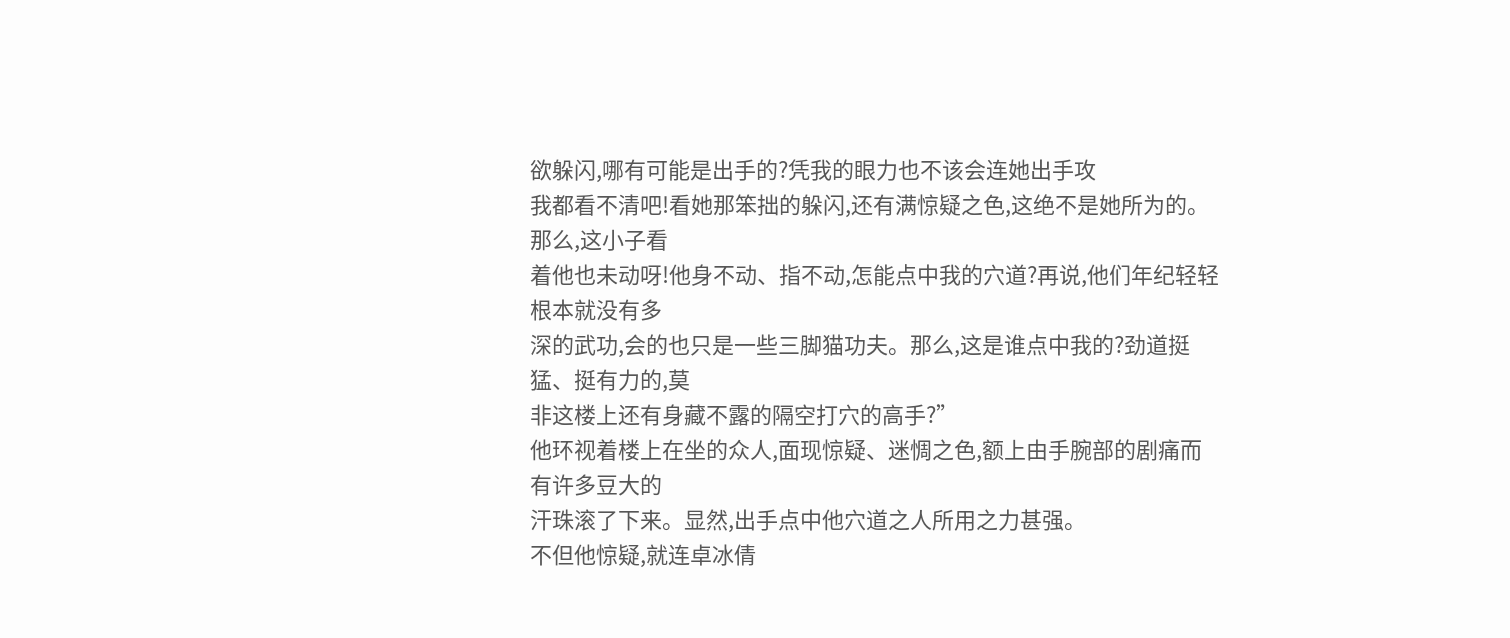欲躲闪,哪有可能是出手的?凭我的眼力也不该会连她出手攻
我都看不清吧!看她那笨拙的躲闪,还有满惊疑之色,这绝不是她所为的。那么,这小子看
着他也未动呀!他身不动、指不动,怎能点中我的穴道?再说,他们年纪轻轻根本就没有多
深的武功,会的也只是一些三脚猫功夫。那么,这是谁点中我的?劲道挺猛、挺有力的,莫
非这楼上还有身藏不露的隔空打穴的高手?”
他环视着楼上在坐的众人,面现惊疑、迷惆之色,额上由手腕部的剧痛而有许多豆大的
汗珠滚了下来。显然,出手点中他穴道之人所用之力甚强。
不但他惊疑,就连卓冰倩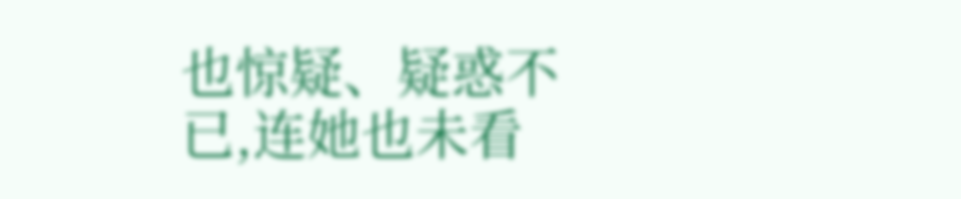也惊疑、疑惑不已,连她也未看